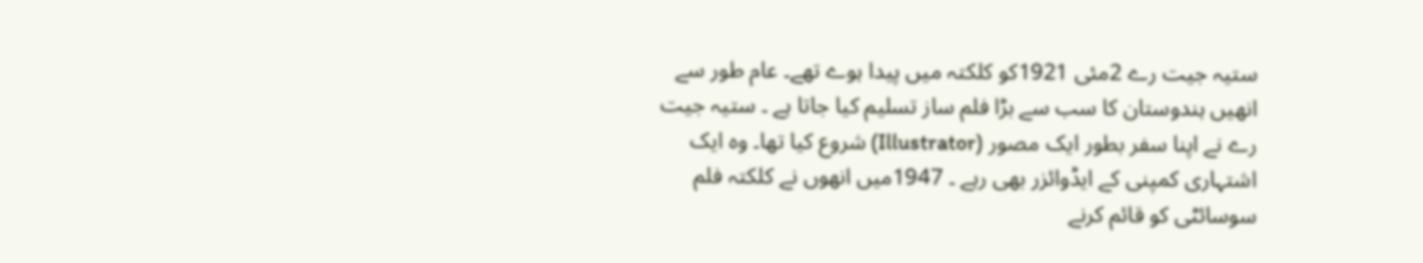ستیہ جیت رے 2مئی 1921کو کلکتہ میں پیدا ہوے تھے۔ عام طور سے انھیں ہندوستان کا سب سے بڑا فلم ساز تسلیم کیا جاتا ہے ۔ ستیہ جیت رے نے اپنا سفر بطور ایک مصور (Illustrator) شروع کیا تھا۔ وہ ایک اشتہاری کمپنی کے ایڈوائزر بھی رہے ۔ 1947میں انھوں نے کلکتہ فلم سوسائٹی کو قائم کرنے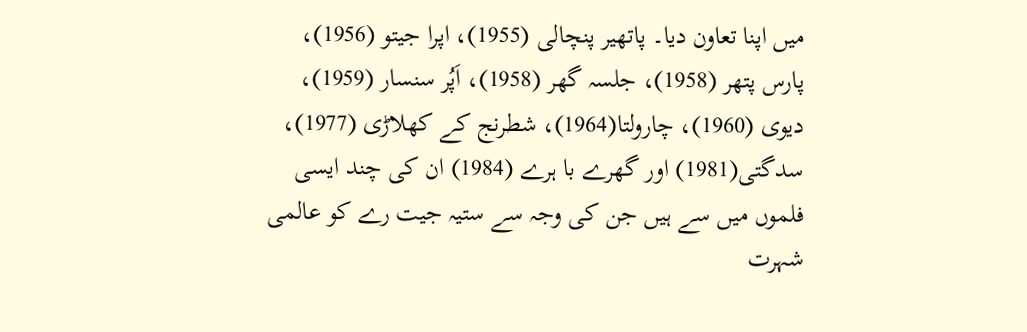میں اپنا تعاون دیا۔ پاتھیر پنچالی (1955)، اپرا جیتو (1956)، پارس پتھر (1958)، جلسہ گھر (1958)، اَپُر سنسار (1959)، دیوی (1960)، چارولتا(1964)، شطرنج کے کھلاڑی (1977)، سدگتی(1981) اور گھرے با ہرے (1984) ان کی چند ایسی فلموں میں سے ہیں جن کی وجہ سے ستیہ جیت رے کو عالمی شہرت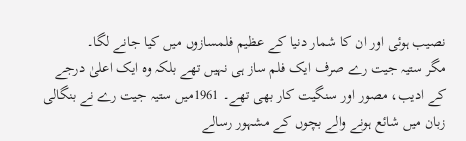نصیب ہوئی اور ان کا شمار دنیا کے عظیم فلمسازوں میں کیا جانے لگا۔
مگر ستیہ جیت رے صرف ایک فلم ساز ہی نہیں تھے بلکہ وہ ایک اعلیٰ درجے کے ادیب، مصور اور سنگیت کار بھی تھے۔ 1961میں ستیہ جیت رے نے بنگالی زبان میں شائع ہونے والے بچوں کے مشہور رسالے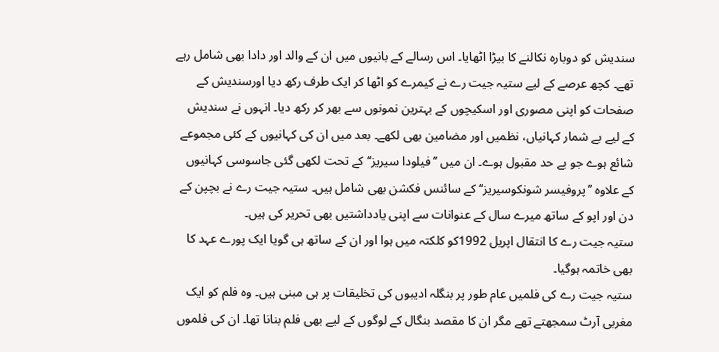سندیش کو دوبارہ نکالنے کا بیڑا اٹھایا۔ اس رسالے کے بانیوں میں ان کے والد اور دادا بھی شامل رہے تھے۔ کچھ عرصے کے لیے ستیہ جیت رے نے کیمرے کو اٹھا کر ایک طرف رکھ دیا اورسندیش کے صفحات کو اپنی مصوری اور اسکیچوں کے بہترین نمونوں سے بھر کر رکھ دیا۔ انہوں نے سندیش کے لیے بے شمار کہانیاں، نظمیں اور مضامین بھی لکھے۔ بعد میں ان کی کہانیوں کے کئی مجموعے شائع ہوے جو بے حد مقبول ہوے۔ ان میں ’’فیلودا سیریز‘‘ کے تحت لکھی گئی جاسوسی کہانیوں کے علاوہ ’’پروفیسر شونکوسیریز‘‘ کے سائنس فکشن بھی شامل ہیں۔ ستیہ جیت رے نے بچپن کے دن اور اپو کے ساتھ میرے سال کے عنوانات سے اپنی یادداشتیں بھی تحریر کی ہیں۔
ستیہ جیت رے کا انتقال اپریل 1992کو کلکتہ میں ہوا اور ان کے ساتھ ہی گویا ایک پورے عہد کا بھی خاتمہ ہوگیا۔
ستیہ جیت رے کی فلمیں عام طور پر بنگلہ ادیبوں کی تخلیقات پر ہی مبنی ہیں۔ وہ فلم کو ایک مغربی آرٹ سمجھتے تھے مگر ان کا مقصد بنگال کے لوگوں کے لیے بھی فلم بنانا تھا۔ ان کی فلموں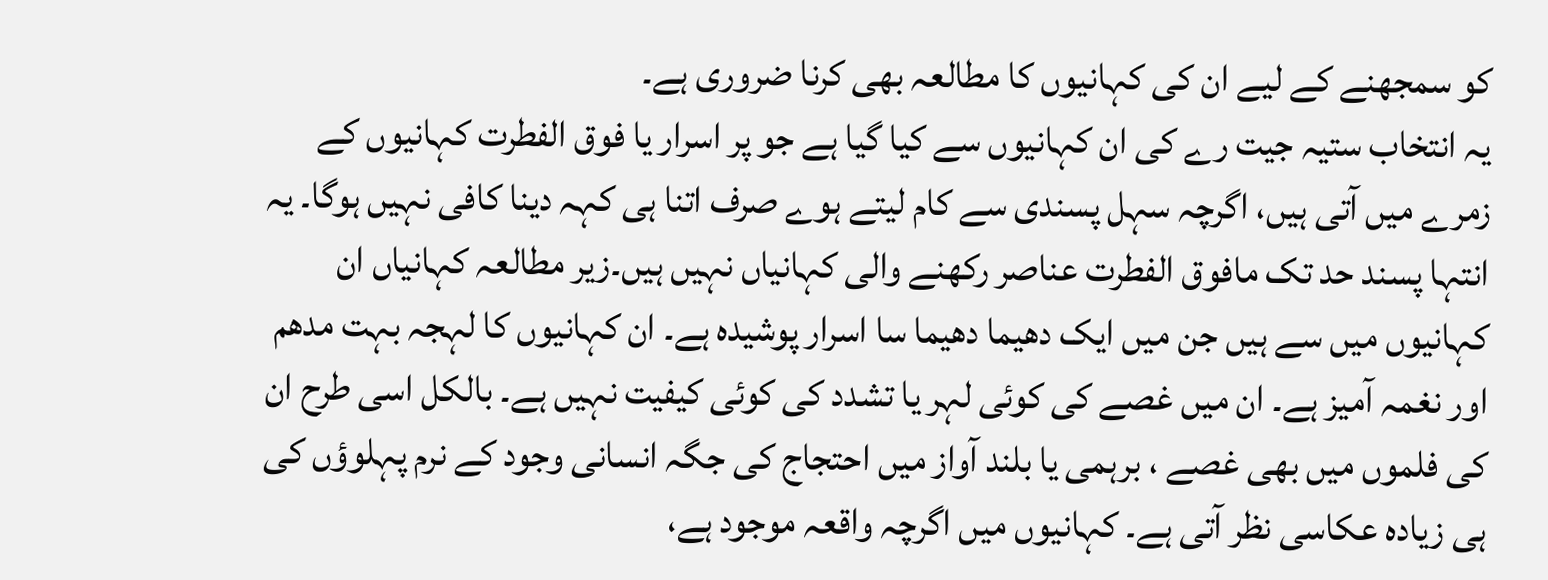کو سمجھنے کے لیے ان کی کہانیوں کا مطالعہ بھی کرنا ضروری ہے۔
یہ انتخاب ستیہ جیت رے کی ان کہانیوں سے کیا گیا ہے جو پر اسرار یا فوق الفطرت کہانیوں کے زمرے میں آتی ہیں، اگرچہ سہل پسندی سے کام لیتے ہوے صرف اتنا ہی کہہ دینا کافی نہیں ہوگا۔ یہ انتہا پسند حد تک مافوق الفطرت عناصر رکھنے والی کہانیاں نہیں ہیں۔زیر مطالعہ کہانیاں ان کہانیوں میں سے ہیں جن میں ایک دھیما دھیما سا اسرار پوشیدہ ہے۔ ان کہانیوں کا لہجہ بہت مدھم اور نغمہ آمیز ہے۔ ان میں غصے کی کوئی لہر یا تشدد کی کوئی کیفیت نہیں ہے۔ بالکل اسی طرح ان کی فلموں میں بھی غصے ، برہمی یا بلند آواز میں احتجاج کی جگہ انسانی وجود کے نرم پہلوؤں کی ہی زیادہ عکاسی نظر آتی ہے۔ کہانیوں میں اگرچہ واقعہ موجود ہے،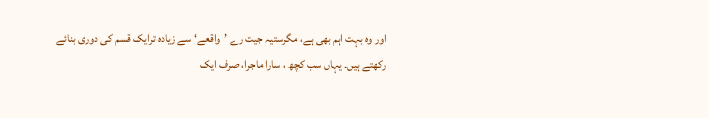اور وہ بہت اہم بھی ہے، مگرستیہ جیت رے ’واقعے‘ سے زیادہ ترایک قسم کی دوری بنائے رکھتے ہیں۔ یہاں سب کچھ ، سارا ماجرا، صرف ایک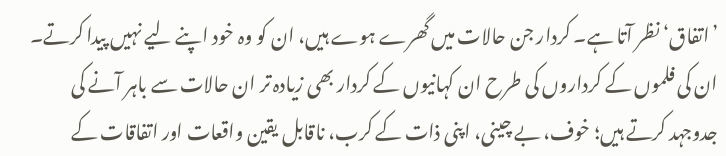’اتفاق‘ نظر آتا ہے۔ کردار جن حالات میں گھرے ہوے ہیں، ان کو وہ خود اپنے لیے نہیں پیدا کرتے۔ ان کی فلموں کے کرداروں کی طرح ان کہانیوں کے کردار بھی زیادہ تر ان حالات سے باہر آنے کی جدوجہد کرتے ہیں؛ خوف، بے چینی، اپنی ذات کے کرب، ناقابل یقین واقعات اور اتفاقات کے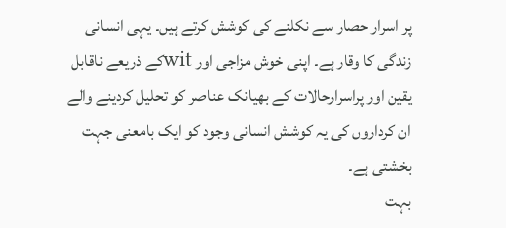پر اسرار حصار سے نکلنے کی کوشش کرتے ہیں۔ یہی انسانی زندگی کا وقار ہے۔ اپنی خوش مزاجی اور witکے ذریعے ناقابل یقین اور پراسرارحالات کے بھیانک عناصر کو تحلیل کردینے والے ان کرداروں کی یہ کوشش انسانی وجود کو ایک بامعنی جہت بخشتی ہے۔
بہت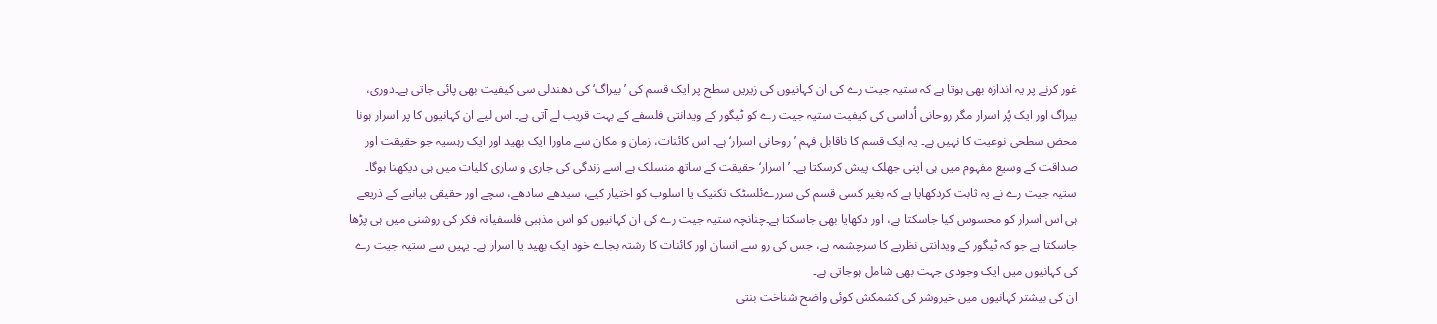غور کرنے پر یہ اندازہ بھی ہوتا ہے کہ ستیہ جیت رے کی ان کہانیوں کی زیریں سطح پر ایک قسم کی ’بیراگ‘ کی دھندلی سی کیفیت بھی پائی جاتی ہے۔دوری، بیراگ اور ایک پُر اسرار مگر روحانی اُداسی کی کیفیت ستیہ جیت رے کو ٹیگور کے ویدانتی فلسفے کے بہت قریب لے آتی ہے۔ اس لیے ان کہانیوں کا پر اسرار ہونا محض سطحی نوعیت کا نہیں ہے۔ یہ ایک قسم کا ناقابل فہم ’روحانی اسرار‘ ہے۔ اس کائنات، زمان و مکان سے ماورا ایک بھید اور ایک رہسیہ جو حقیقت اور صداقت کے وسیع مفہوم میں ہی اپنی جھلک پیش کرسکتا ہے۔ ’اسرار‘ حقیقت کے ساتھ منسلک ہے اسے زندگی کی جاری و ساری کلیات میں ہی دیکھنا ہوگا۔ ستیہ جیت رے نے یہ ثابت کردکھایا ہے کہ بغیر کسی قسم کی سررےئلسٹک تکنیک یا اسلوب کو اختیار کیے، سیدھے سادھے، سچے اور حقیقی بیانیے کے ذریعے ہی اس اسرار کو محسوس کیا جاسکتا ہے، اور دکھایا بھی جاسکتا ہے۔چنانچہ ستیہ جیت رے کی ان کہانیوں کو اس مذہبی فلسفیانہ فکر کی روشنی میں ہی پڑھا جاسکتا ہے جو کہ ٹیگور کے ویدانتی نظریے کا سرچشمہ ہے، جس کی رو سے انسان اور کائنات کا رشتہ بجاے خود ایک بھید یا اسرار ہے۔ یہیں سے ستیہ جیت رے کی کہانیوں میں ایک وجودی جہت بھی شامل ہوجاتی ہے۔
ان کی بیشتر کہانیوں میں خیروشر کی کشمکش کوئی واضح شناخت بنتی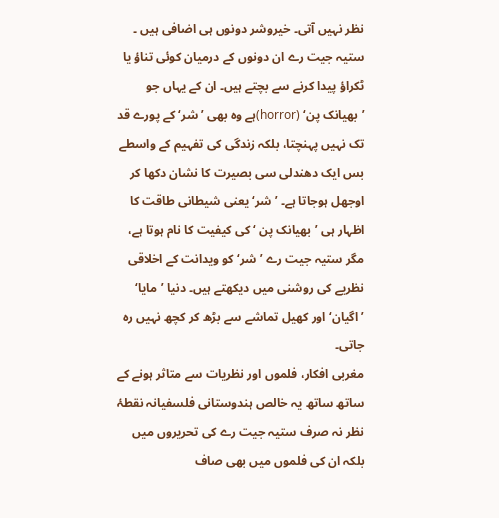نظر نہیں آتی۔ خیروشر دونوں ہی اضافی ہیں ۔ ستیہ جیت رے ان دونوں کے درمیان کوئی تناؤ یا ٹکراؤ پیدا کرنے سے بچتے ہیں۔ ان کے یہاں جو ’بھیانک پن‘ (horror)ہے وہ بھی ’شر‘ کے پورے قد تک نہیں پہنچتا، بلکہ زندگی کی تفہیم کے واسطے بس ایک دھندلی سی بصیرت کا نشان دکھا کر اوجھل ہوجاتا ہے۔ ’شر‘ یعنی شیطانی طاقت کا اظہار ہی ’بھیانک پن ‘ کی کیفیت کا نام ہوتا ہے، مگر ستیہ جیت رے ’شر‘ کو ویدانت کے اخلاقی نظریے کی روشنی میں دیکھتے ہیں۔ دنیا ’مایا‘ ’اگیان‘ اور کھیل تماشے سے بڑھ کر کچھ نہیں رہ جاتی۔
مغربی افکار، فلموں اور نظریات سے متاثر ہونے کے ساتھ ساتھ یہ خالص ہندوستانی فلسفیانہ نقطۂ نظر نہ صرف ستیہ جیت رے کی تحریروں میں بلکہ ان کی فلموں میں بھی صاف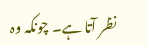نظر آتا ہے۔ چونکہ وہ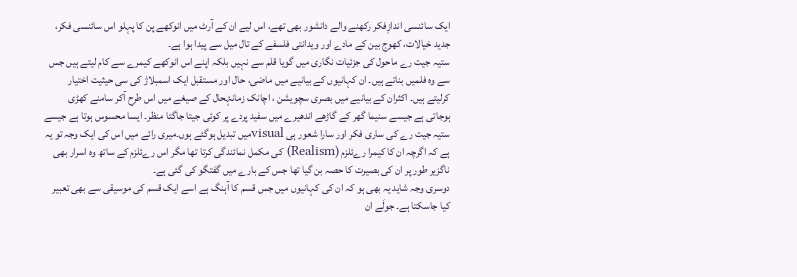ایک سائنسی اندازِفکر رکھنے والے دانشور بھی تھے، اس لیے ان کے آرٹ میں انوکھے پن کا پہلو اس سائنسی فکر، جدید خیالات، کھوج بین کے مادے اور ویدانتی فلسفے کے تال میل سے پیدا ہوا ہے۔
ستیہ جیت رے ماحول کی جزئیات نگاری میں گویا قلم سے نہیں بلکہ اپنے اس انوکھے کیمرے سے کام لیتے ہیں جس سے وہ فلمیں بناتے ہیں۔ ان کہانیوں کے بیانیے میں ماضی، حال اور مستقبل ایک اسمبلاژ کی سی حیثیت اختیار کرلیتے ہیں۔ اکثران کے بیانیے میں بصری سچویشن ، اچانک زمانۂحال کے صیغے میں اس طرح آکر سامنے کھڑی ہوجاتی ہے جیسے سنیما گھر کے گاڑھے اندھیرے میں سفید پردے پر کوئی جیتا جاگتا منظر۔ ایسا محسوس ہوتا ہے جیسے ستیہ جیت رے کی ساری فکر اور سارا شعور ہی visualمیں تبدیل ہوگئے ہوں۔میری رائے میں اس کی ایک وجہ تو یہ ہے کہ اگرچہ ان کا کیمرا رےئلزم (Realism) کی مکمل نمائندگی کرتا تھا مگر اس رےئلزم کے ساتھ وہ اسرار بھی ناگزیر طور پر ان کی بصیرت کا حصہ بن گیا تھا جس کے بارے میں گفتگو کی گئی ہے۔
دوسری وجہ شاید یہ بھی ہو کہ ان کی کہانیوں میں جس قسم کا آہنگ ہے اسے ایک قسم کی موسیقی سے بھی تعبیر کیا جاسکتا ہے۔ جولَے ان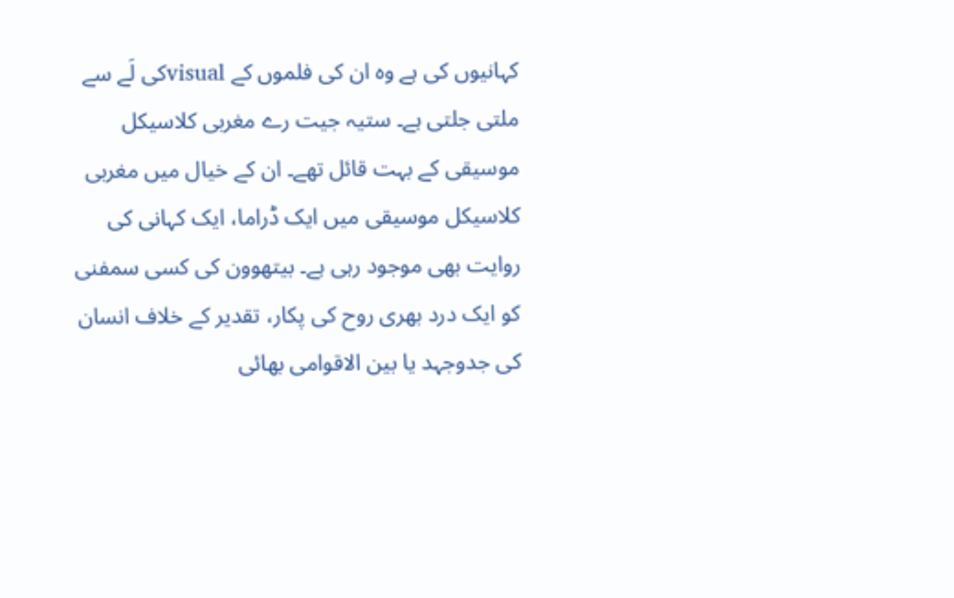کہانیوں کی ہے وہ ان کی فلموں کے visualکی لَے سے ملتی جلتی ہے۔ ستیہ جیت رے مغربی کلاسیکل موسیقی کے بہت قائل تھے۔ ان کے خیال میں مغربی کلاسیکل موسیقی میں ایک ڈراما، ایک کہانی کی روایت بھی موجود رہی ہے۔ بیتھوون کی کسی سمفنی کو ایک درد بھری روح کی پکار، تقدیر کے خلاف انسان کی جدوجہد یا بین الاقوامی بھائی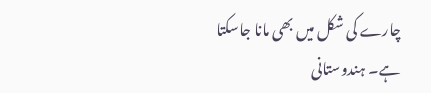چارے کی شکل میں بھی مانا جاسکتا ہے۔ ہندوستانی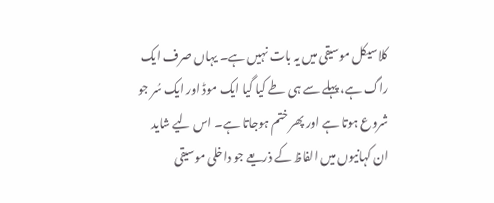کلاسیکل موسیقی میں یہ بات نہیں ہے۔ یہاں صرف ایک راگ ہے، پہلے سے ہی طے کیا گیا ایک موڈ اور ایک سُر جو شروع ہوتا ہے اور پھر ختم ہوجاتا ہے۔ اس لیے شاید ان کہانیوں میں الفاظ کے ذریعے جو داخلی موسیقی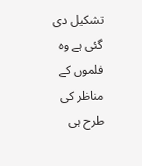تشکیل دی گئی ہے وہ فلموں کے مناظر کی طرح ہی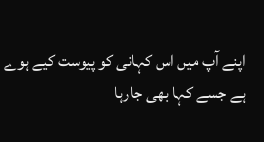اپنے آپ میں اس کہانی کو پیوست کیے ہوے ہے جسے کہا بھی جارہا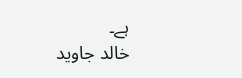ہے۔
خالد جاوید